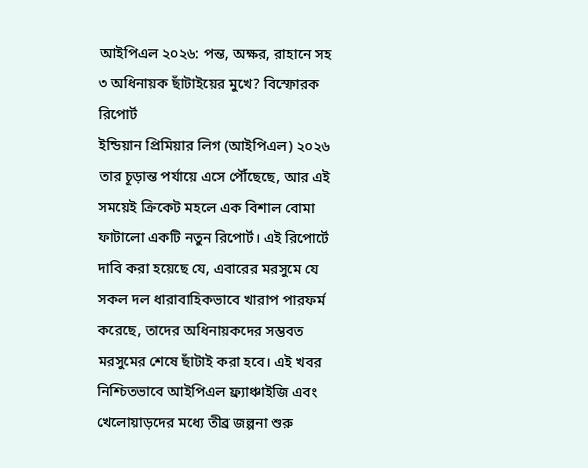আইপিএল ২০২৬: পন্ত, অক্ষর, রাহানে সহ ৩ অধিনায়ক ছাঁটাইয়ের মুখে? বিস্ফোরক রিপোর্ট
ইন্ডিয়ান প্রিমিয়ার লিগ (আইপিএল) ২০২৬ তার চূড়ান্ত পর্যায়ে এসে পৌঁছেছে, আর এই সময়েই ক্রিকেট মহলে এক বিশাল বোমা ফাটালো একটি নতুন রিপোর্ট। এই রিপোর্টে দাবি করা হয়েছে যে, এবারের মরসুমে যে সকল দল ধারাবাহিকভাবে খারাপ পারফর্ম করেছে, তাদের অধিনায়কদের সম্ভবত মরসুমের শেষে ছাঁটাই করা হবে। এই খবর নিশ্চিতভাবে আইপিএল ফ্র্যাঞ্চাইজি এবং খেলোয়াড়দের মধ্যে তীব্র জল্পনা শুরু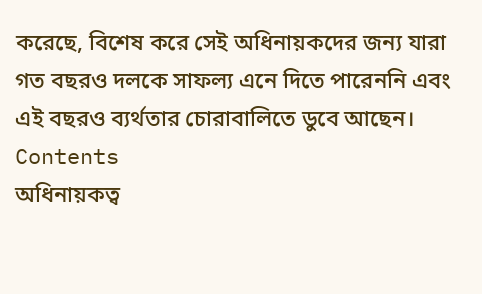করেছে, বিশেষ করে সেই অধিনায়কদের জন্য যারা গত বছরও দলকে সাফল্য এনে দিতে পারেননি এবং এই বছরও ব্যর্থতার চোরাবালিতে ডুবে আছেন।
Contents
অধিনায়কত্ব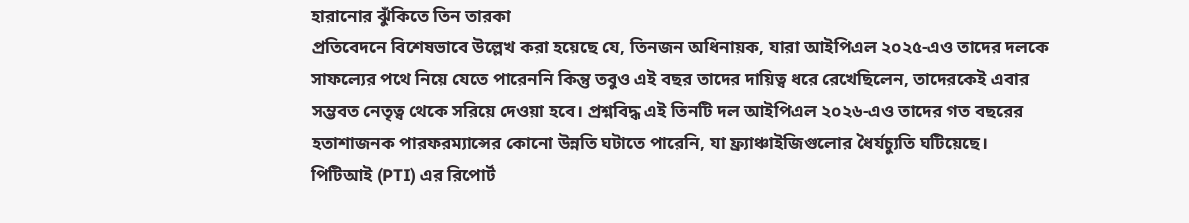হারানোর ঝুঁকিতে তিন তারকা
প্রতিবেদনে বিশেষভাবে উল্লেখ করা হয়েছে যে, তিনজন অধিনায়ক, যারা আইপিএল ২০২৫-এও তাদের দলকে সাফল্যের পথে নিয়ে যেতে পারেননি কিন্তু তবুও এই বছর তাদের দায়িত্ব ধরে রেখেছিলেন, তাদেরকেই এবার সম্ভবত নেতৃত্ব থেকে সরিয়ে দেওয়া হবে। প্রশ্নবিদ্ধ এই তিনটি দল আইপিএল ২০২৬-এও তাদের গত বছরের হতাশাজনক পারফরম্যান্সের কোনো উন্নতি ঘটাতে পারেনি, যা ফ্র্যাঞ্চাইজিগুলোর ধৈর্যচ্যুতি ঘটিয়েছে।
পিটিআই (PTI) এর রিপোর্ট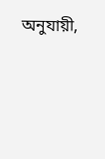অনুযায়ী,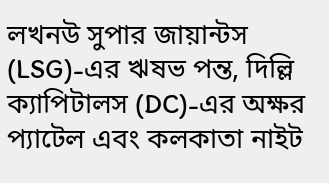লখনউ সুপার জায়ান্টস (LSG)-এর ঋষভ পন্ত, দিল্লি ক্যাপিটালস (DC)-এর অক্ষর প্যাটেল এবং কলকাতা নাইট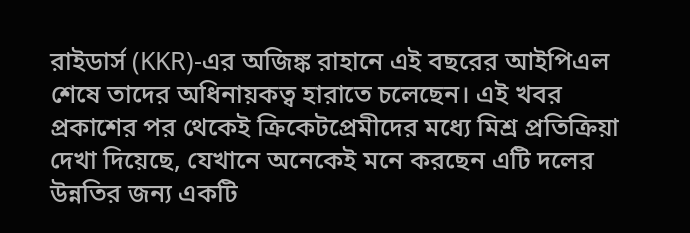রাইডার্স (KKR)-এর অজিঙ্ক রাহানে এই বছরের আইপিএল শেষে তাদের অধিনায়কত্ব হারাতে চলেছেন। এই খবর প্রকাশের পর থেকেই ক্রিকেটপ্রেমীদের মধ্যে মিশ্র প্রতিক্রিয়া দেখা দিয়েছে, যেখানে অনেকেই মনে করছেন এটি দলের উন্নতির জন্য একটি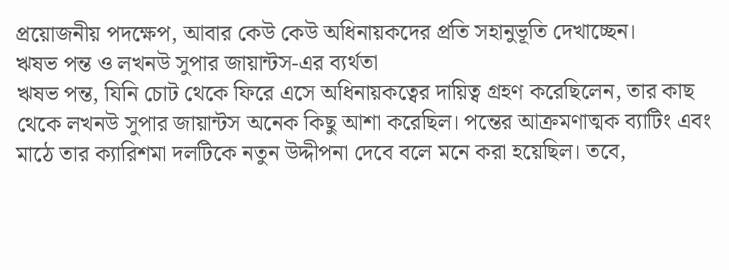প্রয়োজনীয় পদক্ষেপ, আবার কেউ কেউ অধিনায়কদের প্রতি সহানুভূতি দেখাচ্ছেন।
ঋষভ পন্ত ও লখনউ সুপার জায়ান্টস-এর ব্যর্থতা
ঋষভ পন্ত, যিনি চোট থেকে ফিরে এসে অধিনায়কত্বের দায়িত্ব গ্রহণ করেছিলেন, তার কাছ থেকে লখনউ সুপার জায়ান্টস অনেক কিছু আশা করেছিল। পন্তের আক্রমণাত্মক ব্যাটিং এবং মাঠে তার ক্যারিশমা দলটিকে নতুন উদ্দীপনা দেবে বলে মনে করা হয়েছিল। তবে,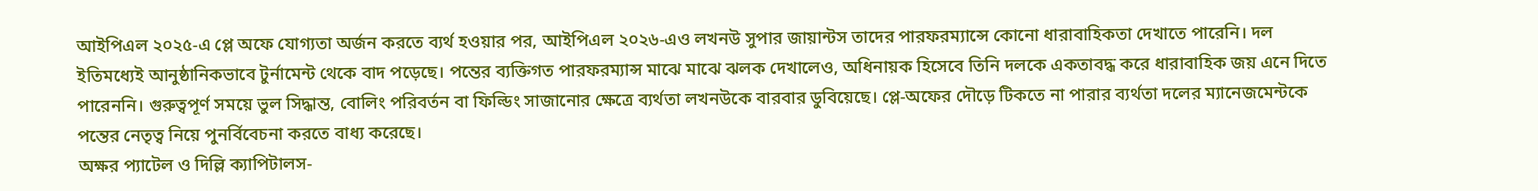আইপিএল ২০২৫-এ প্লে অফে যোগ্যতা অর্জন করতে ব্যর্থ হওয়ার পর, আইপিএল ২০২৬-এও লখনউ সুপার জায়ান্টস তাদের পারফরম্যান্সে কোনো ধারাবাহিকতা দেখাতে পারেনি। দল ইতিমধ্যেই আনুষ্ঠানিকভাবে টুর্নামেন্ট থেকে বাদ পড়েছে। পন্তের ব্যক্তিগত পারফরম্যান্স মাঝে মাঝে ঝলক দেখালেও, অধিনায়ক হিসেবে তিনি দলকে একতাবদ্ধ করে ধারাবাহিক জয় এনে দিতে পারেননি। গুরুত্বপূর্ণ সময়ে ভুল সিদ্ধান্ত, বোলিং পরিবর্তন বা ফিল্ডিং সাজানোর ক্ষেত্রে ব্যর্থতা লখনউকে বারবার ডুবিয়েছে। প্লে-অফের দৌড়ে টিকতে না পারার ব্যর্থতা দলের ম্যানেজমেন্টকে পন্তের নেতৃত্ব নিয়ে পুনর্বিবেচনা করতে বাধ্য করেছে।
অক্ষর প্যাটেল ও দিল্লি ক্যাপিটালস-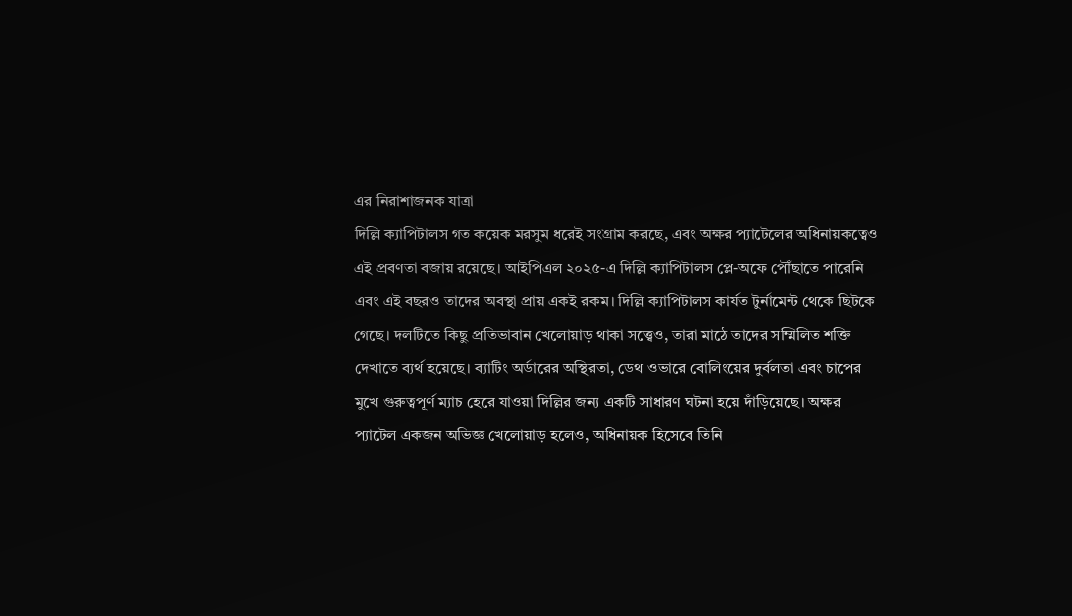এর নিরাশাজনক যাত্রা
দিল্লি ক্যাপিটালস গত কয়েক মরসুম ধরেই সংগ্রাম করছে, এবং অক্ষর প্যাটেলের অধিনায়কত্বেও এই প্রবণতা বজায় রয়েছে। আইপিএল ২০২৫-এ দিল্লি ক্যাপিটালস প্লে-অফে পৌঁছাতে পারেনি এবং এই বছরও তাদের অবস্থা প্রায় একই রকম। দিল্লি ক্যাপিটালস কার্যত টুর্নামেন্ট থেকে ছিটকে গেছে। দলটিতে কিছু প্রতিভাবান খেলোয়াড় থাকা সত্ত্বেও, তারা মাঠে তাদের সম্মিলিত শক্তি দেখাতে ব্যর্থ হয়েছে। ব্যাটিং অর্ডারের অস্থিরতা, ডেথ ওভারে বোলিংয়ের দুর্বলতা এবং চাপের মুখে গুরুত্বপূর্ণ ম্যাচ হেরে যাওয়া দিল্লির জন্য একটি সাধারণ ঘটনা হয়ে দাঁড়িয়েছে। অক্ষর প্যাটেল একজন অভিজ্ঞ খেলোয়াড় হলেও, অধিনায়ক হিসেবে তিনি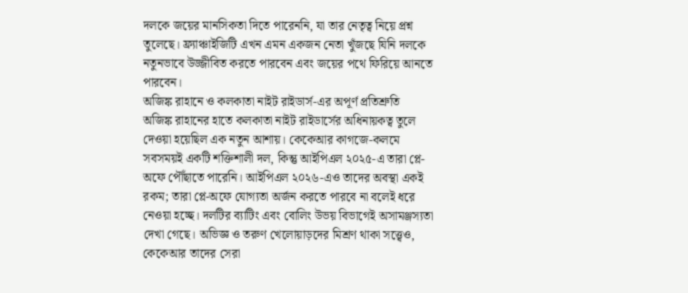দলকে জয়ের মানসিকতা দিতে পারেননি, যা তার নেতৃত্ব নিয়ে প্রশ্ন তুলেছে। ফ্র্যাঞ্চাইজিটি এখন এমন একজন নেতা খুঁজছে যিনি দলকে নতুনভাবে উজ্জীবিত করতে পারবেন এবং জয়ের পথে ফিরিয়ে আনতে পারবেন।
অজিঙ্ক রাহানে ও কলকাতা নাইট রাইডার্স-এর অপূর্ণ প্রতিশ্রুতি
অজিঙ্ক রাহানের হাতে কলকাতা নাইট রাইডার্সের অধিনায়কত্ব তুলে দেওয়া হয়েছিল এক নতুন আশায়। কেকেআর কাগজে-কলমে সবসময়ই একটি শক্তিশালী দল, কিন্তু আইপিএল ২০২৫-এ তারা প্লে-অফে পৌঁছাতে পারেনি। আইপিএল ২০২৬-এও তাদের অবস্থা একই রকম; তারা প্লে-অফে যোগ্যতা অর্জন করতে পারবে না বলেই ধরে নেওয়া হচ্ছে। দলটির ব্যাটিং এবং বোলিং উভয় বিভাগেই অসামঞ্জস্যতা দেখা গেছে। অভিজ্ঞ ও তরুণ খেলোয়াড়দের মিশ্রণ থাকা সত্ত্বেও, কেকেআর তাদের সেরা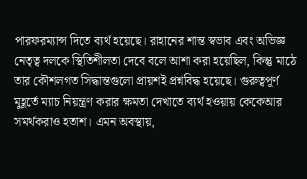পারফরম্যান্স দিতে ব্যর্থ হয়েছে। রাহানের শান্ত স্বভাব এবং অভিজ্ঞ নেতৃত্ব দলকে স্থিতিশীলতা দেবে বলে আশা করা হয়েছিল, কিন্তু মাঠে তার কৌশলগত সিদ্ধান্তগুলো প্রায়শই প্রশ্নবিদ্ধ হয়েছে। গুরুত্বপূর্ণ মুহূর্তে ম্যাচ নিয়ন্ত্রণ করার ক্ষমতা দেখাতে ব্যর্থ হওয়ায় কেকেআর সমর্থকরাও হতাশ। এমন অবস্থায়,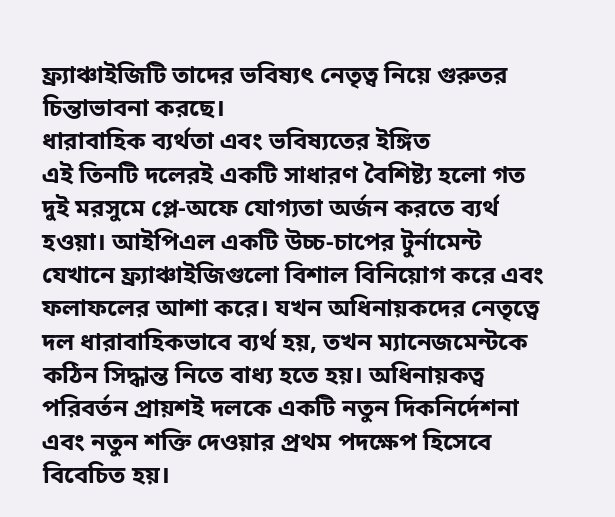ফ্র্যাঞ্চাইজিটি তাদের ভবিষ্যৎ নেতৃত্ব নিয়ে গুরুতর চিন্তাভাবনা করছে।
ধারাবাহিক ব্যর্থতা এবং ভবিষ্যতের ইঙ্গিত
এই তিনটি দলেরই একটি সাধারণ বৈশিষ্ট্য হলো গত দুই মরসুমে প্লে-অফে যোগ্যতা অর্জন করতে ব্যর্থ হওয়া। আইপিএল একটি উচ্চ-চাপের টুর্নামেন্ট যেখানে ফ্র্যাঞ্চাইজিগুলো বিশাল বিনিয়োগ করে এবং ফলাফলের আশা করে। যখন অধিনায়কদের নেতৃত্বে দল ধারাবাহিকভাবে ব্যর্থ হয়, তখন ম্যানেজমেন্টকে কঠিন সিদ্ধান্ত নিতে বাধ্য হতে হয়। অধিনায়কত্ব পরিবর্তন প্রায়শই দলকে একটি নতুন দিকনির্দেশনা এবং নতুন শক্তি দেওয়ার প্রথম পদক্ষেপ হিসেবে বিবেচিত হয়।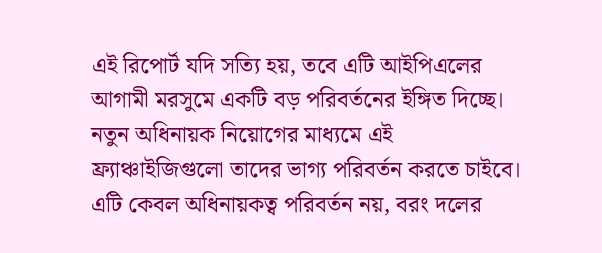এই রিপোর্ট যদি সত্যি হয়, তবে এটি আইপিএলের আগামী মরসুমে একটি বড় পরিবর্তনের ইঙ্গিত দিচ্ছে। নতুন অধিনায়ক নিয়োগের মাধ্যমে এই ফ্র্যাঞ্চাইজিগুলো তাদের ভাগ্য পরিবর্তন করতে চাইবে। এটি কেবল অধিনায়কত্ব পরিবর্তন নয়, বরং দলের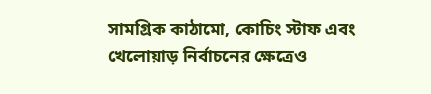সামগ্রিক কাঠামো, কোচিং স্টাফ এবং খেলোয়াড় নির্বাচনের ক্ষেত্রেও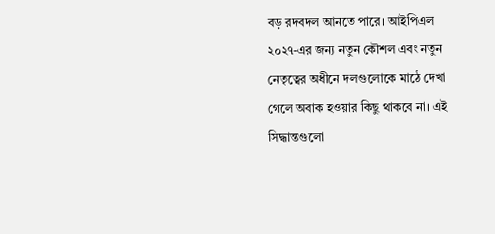বড় রদবদল আনতে পারে। আইপিএল ২০২৭-এর জন্য নতুন কৌশল এবং নতুন নেতৃত্বের অধীনে দলগুলোকে মাঠে দেখা গেলে অবাক হওয়ার কিছু থাকবে না। এই সিদ্ধান্তগুলো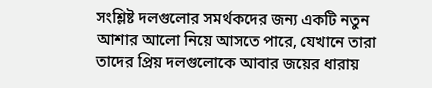সংশ্লিষ্ট দলগুলোর সমর্থকদের জন্য একটি নতুন আশার আলো নিয়ে আসতে পারে, যেখানে তারা তাদের প্রিয় দলগুলোকে আবার জয়ের ধারায়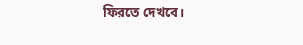ফিরতে দেখবে।